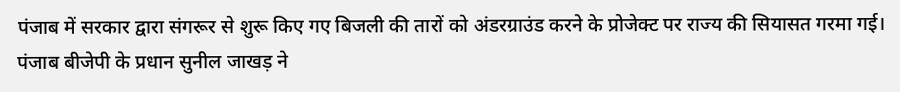पंजाब में सरकार द्वारा संगरूर से शुरू किए गए बिजली की तारों को अंडरग्राउंड करने के प्रोजेक्ट पर राज्य की सियासत गरमा गई। पंजाब बीजेपी के प्रधान सुनील जाखड़ ने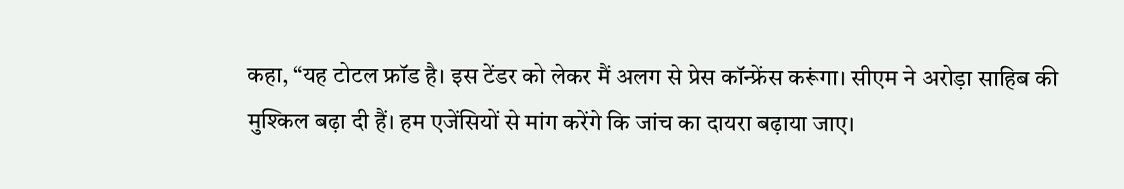कहा, “यह टोटल फ्रॉड है। इस टेंडर को लेकर मैं अलग से प्रेस कॉन्फ्रेंस करूंगा। सीएम ने अरोड़ा साहिब की मुश्किल बढ़ा दी हैं। हम एजेंसियों से मांग करेंगे कि जांच का दायरा बढ़ाया जाए।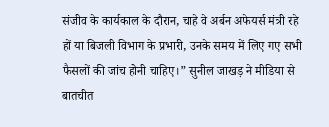संजीव के कार्यकाल के दौरान, चाहे वे अर्बन अफेयर्स मंत्री रहे हों या बिजली विभाग के प्रभारी, उनके समय में लिए गए सभी फैसलों की जांच होनी चाहिए।” सुनील जाखड़ ने मीडिया से बातचीत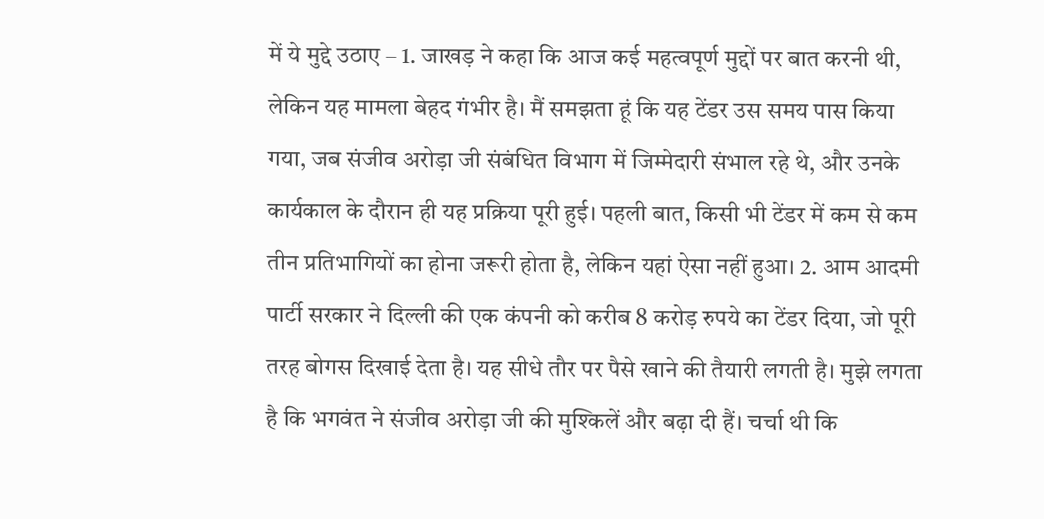में ये मुद्दे उठाए – 1. जाखड़ ने कहा कि आज कई महत्वपूर्ण मुद्दों पर बात करनी थी, लेकिन यह मामला बेहद गंभीर है। मैं समझता हूं कि यह टेंडर उस समय पास किया गया, जब संजीव अरोड़ा जी संबंधित विभाग में जिम्मेदारी संभाल रहे थे, और उनके कार्यकाल के दौरान ही यह प्रक्रिया पूरी हुई। पहली बात, किसी भी टेंडर में कम से कम तीन प्रतिभागियों का होना जरूरी होता है, लेकिन यहां ऐसा नहीं हुआ। 2. आम आदमी पार्टी सरकार ने दिल्ली की एक कंपनी को करीब 8 करोड़ रुपये का टेंडर दिया, जो पूरी तरह बोगस दिखाई देता है। यह सीधे तौर पर पैसे खाने की तैयारी लगती है। मुझे लगता है कि भगवंत ने संजीव अरोड़ा जी की मुश्किलें और बढ़ा दी हैं। चर्चा थी कि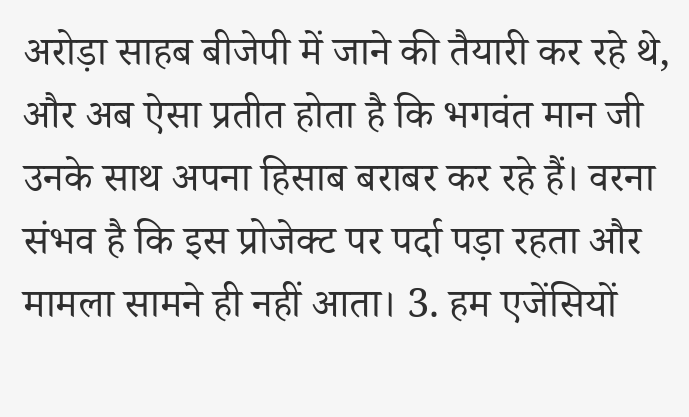अरोड़ा साहब बीजेपी में जाने की तैयारी कर रहे थे, और अब ऐसा प्रतीत होता है कि भगवंत मान जी उनके साथ अपना हिसाब बराबर कर रहे हैं। वरना संभव है कि इस प्रोजेक्ट पर पर्दा पड़ा रहता और मामला सामने ही नहीं आता। 3. हम एजेंसियों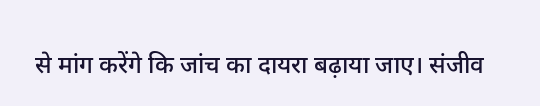से मांग करेंगे कि जांच का दायरा बढ़ाया जाए। संजीव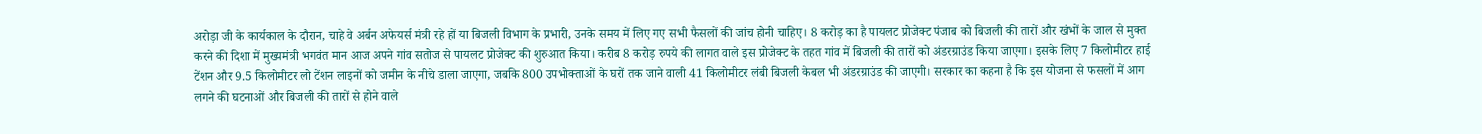अरोड़ा जी के कार्यकाल के दौरान, चाहे वे अर्बन अफेयर्स मंत्री रहे हों या बिजली विभाग के प्रभारी, उनके समय में लिए गए सभी फैसलों की जांच होनी चाहिए। 8 करोड़ का है पायलट प्रोजेक्ट पंजाब को बिजली की तारों और खंभों के जाल से मुक्त करने की दिशा में मुख्यमंत्री भगवंत मान आज अपने गांव सतोज से पायलट प्रोजेक्ट की शुरुआत किया। करीब 8 करोड़ रुपये की लागत वाले इस प्रोजेक्ट के तहत गांव में बिजली की तारों को अंडरग्राउंड किया जाएगा। इसके लिए 7 किलोमीटर हाई टेंशन और 9.5 किलोमीटर लो टेंशन लाइनों को जमीन के नीचे डाला जाएगा, जबकि 800 उपभोक्ताओं के घरों तक जाने वाली 41 किलोमीटर लंबी बिजली केबल भी अंडरग्राउंड की जाएगी। सरकार का कहना है कि इस योजना से फसलों में आग लगने की घटनाओं और बिजली की तारों से होने वाले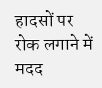हादसों पर रोक लगाने में मदद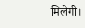मिलेगी।